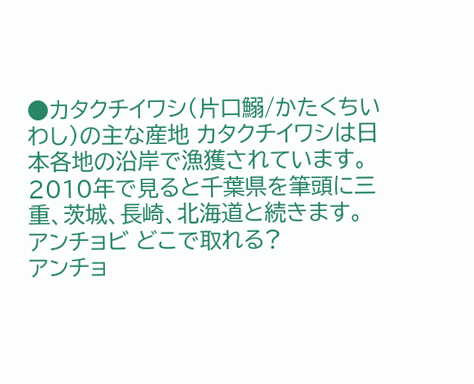●カタクチイワシ(片口鰯/かたくちいわし)の主な産地 カタクチイワシは日本各地の沿岸で漁獲されています。 2010年で見ると千葉県を筆頭に三重、茨城、長崎、北海道と続きます。
アンチョビ どこで取れる?
アンチョ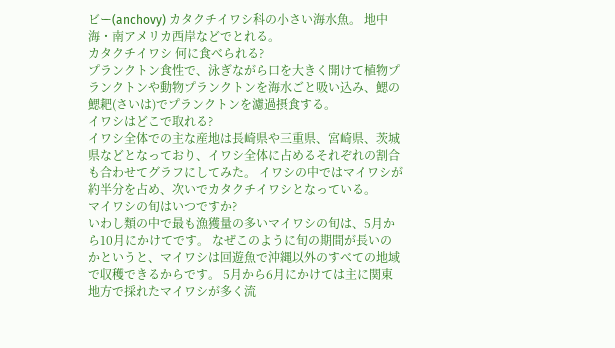ビー(anchovy) カタクチイワシ科の小さい海水魚。 地中海・南アメリカ西岸などでとれる。
カタクチイワシ 何に食べられる?
プランクトン食性で、泳ぎながら口を大きく開けて植物プランクトンや動物プランクトンを海水ごと吸い込み、鰓の鰓耙(さいは)でプランクトンを濾過摂食する。
イワシはどこで取れる?
イワシ全体での主な産地は長崎県や三重県、宮崎県、茨城県などとなっており、イワシ全体に占めるそれぞれの割合も合わせてグラフにしてみた。 イワシの中ではマイワシが約半分を占め、次いでカタクチイワシとなっている。
マイワシの旬はいつですか?
いわし類の中で最も漁獲量の多いマイワシの旬は、5月から10月にかけてです。 なぜこのように旬の期間が長いのかというと、マイワシは回遊魚で沖縄以外のすべての地域で収穫できるからです。 5月から6月にかけては主に関東地方で採れたマイワシが多く流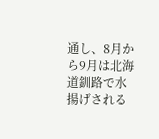通し、8月から9月は北海道釧路で水揚げされる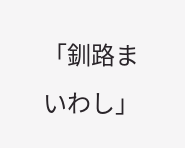「釧路まいわし」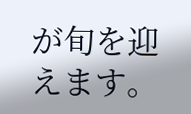が旬を迎えます。